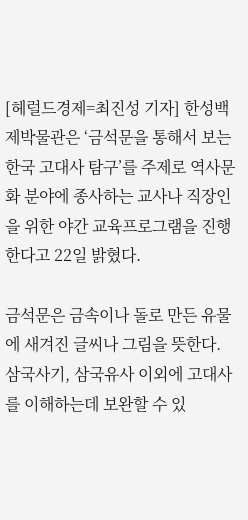[헤럴드경제=최진성 기자] 한성백제박물관은 ‘금석문을 통해서 보는 한국 고대사 탐구’를 주제로 역사문화 분야에 종사하는 교사나 직장인을 위한 야간 교육프로그램을 진행한다고 22일 밝혔다.

금석문은 금속이나 돌로 만든 유물에 새겨진 글씨나 그림을 뜻한다. 삼국사기, 삼국유사 이외에 고대사를 이해하는데 보완할 수 있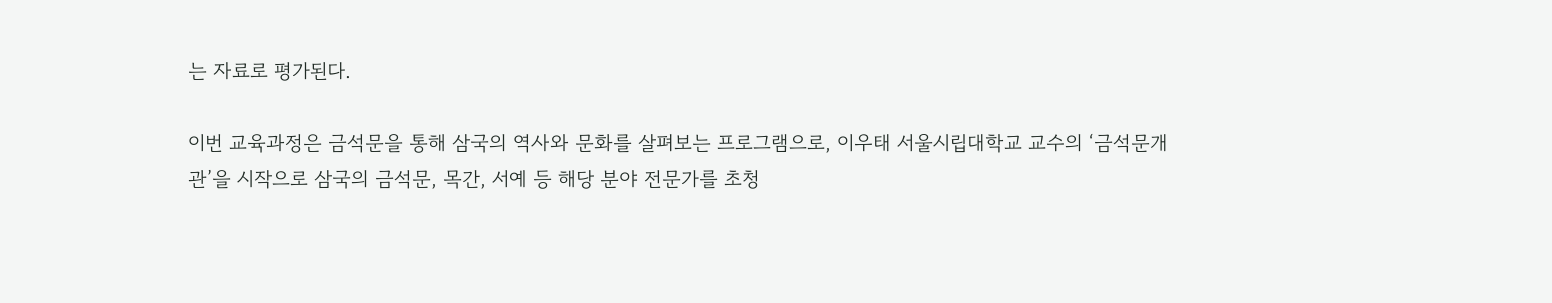는 자료로 평가된다.

이번 교육과정은 금석문을 통해 삼국의 역사와 문화를 살펴보는 프로그램으로, 이우태 서울시립대학교 교수의 ‘금석문개관’을 시작으로 삼국의 금석문, 목간, 서예 등 해당 분야 전문가를 초청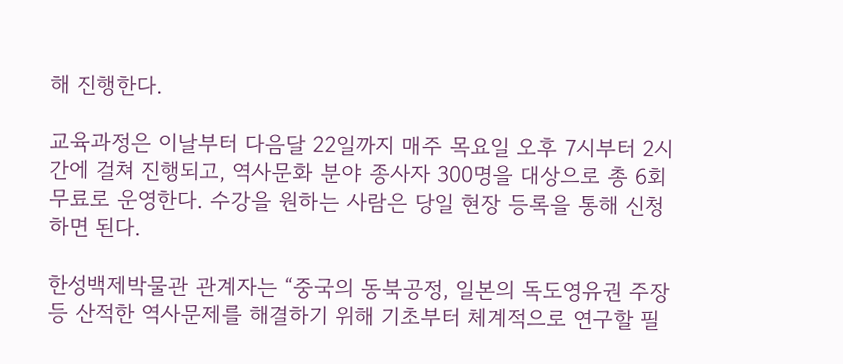해 진행한다.

교육과정은 이날부터 다음달 22일까지 매주 목요일 오후 7시부터 2시간에 걸쳐 진행되고, 역사문화 분야 종사자 300명을 대상으로 총 6회 무료로 운영한다. 수강을 원하는 사람은 당일 현장 등록을 통해 신청하면 된다.

한성백제박물관 관계자는 “중국의 동북공정, 일본의 독도영유권 주장 등 산적한 역사문제를 해결하기 위해 기초부터 체계적으로 연구할 필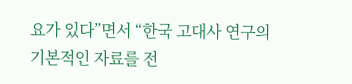요가 있다”면서 “한국 고대사 연구의 기본적인 자료를 전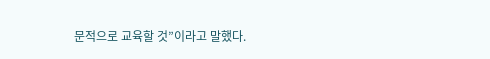문적으로 교육할 것”이라고 말했다.